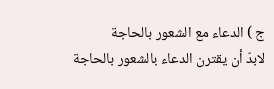ج ) الدعاء مع الشعور بالحاجة
لابدّ أن يقترن الدعاء بالشعور بالحاجة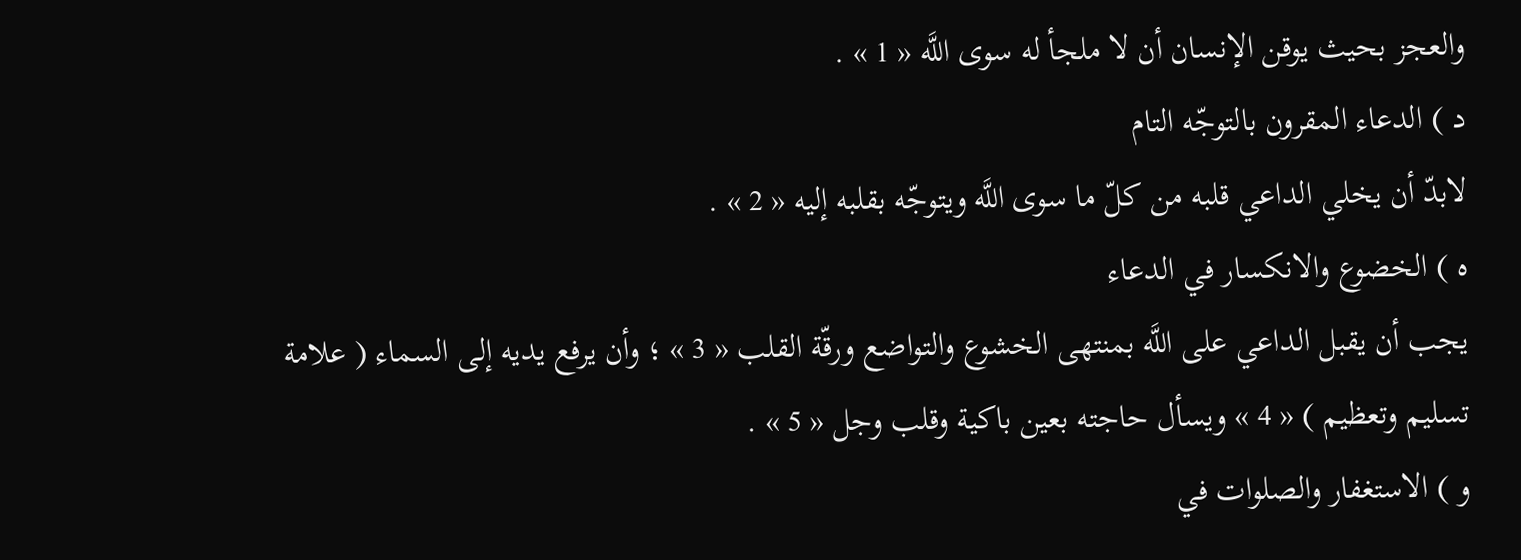والعجز بحيث يوقن الإنسان أن لا ملجأ له سوى اللَّه « 1 » .
د ) الدعاء المقرون بالتوجّه التام
لابدّ أن يخلي الداعي قلبه من كلّ ما سوى اللَّه ويتوجّه بقلبه إليه « 2 » .
ه ) الخضوع والانكسار في الدعاء
يجب أن يقبل الداعي على اللَّه بمنتهى الخشوع والتواضع ورقّة القلب « 3 » ؛ وأن يرفع يديه إلى السماء ( علامة تسليم وتعظيم ) « 4 » ويسأل حاجته بعين باكية وقلب وجل « 5 » .
و ) الاستغفار والصلوات في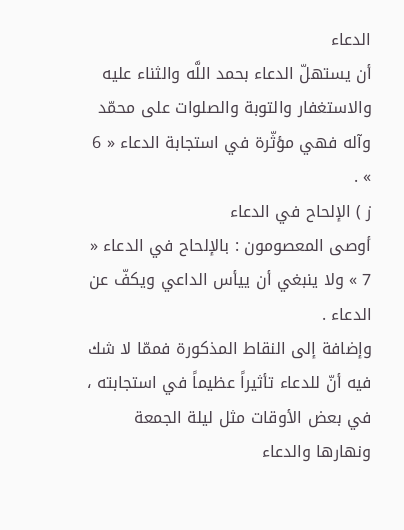الدعاء
أن يستهلّ الدعاء بحمد اللَّه والثناء عليه والاستغفار والتوبة والصلوات على محمّد وآله فهي مؤثّرة في استجابة الدعاء « 6 » .
ز ) الإلحاح في الدعاء
أوصى المعصومون : بالإلحاح في الدعاء « 7 » ولا ينبغي أن ييأس الداعي ويكفّ عن الدعاء .
وإضافة إلى النقاط المذكورة فممّا لا شك فيه أنّ للدعاء تأثيراً عظيماً في استجابته ، في بعض الأوقات مثل ليلة الجمعة ونهارها والدعاء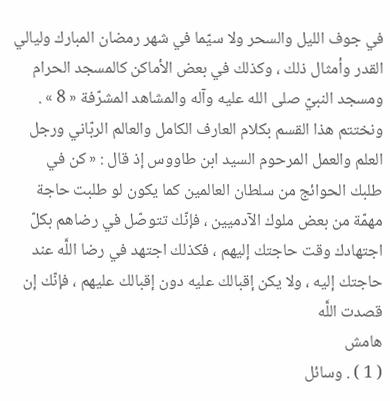في جوف الليل والسحر ولا سيّما في شهر رمضان المبارك وليالي القدر وأمثال ذلك ، وكذلك في بعض الأماكن كالمسجد الحرام ومسجد النبيّ صلى الله عليه وآله والمشاهد المشرّفة « 8 » .
ونختتم هذا القسم بكلام العارف الكامل والعالم الربّاني ورجل العلم والعمل المرحوم السيد ابن طاووس إذ قال : « كن في طلبك الحوائج من سلطان العالمين كما يكون لو طلبت حاجة مهمّة من بعض ملوك الآدميين ، فإنّك تتوصّل في رضاهم بكلّ اجتهادك وقت حاجتك إليهم ، فكذلك اجتهد في رضا اللَّه عند حاجتك إليه ، ولا يكن إقبالك عليه دون إقبالك عليهم ، فإنّك إن قصدت اللَّه
هامش
( 1 ) . وسائل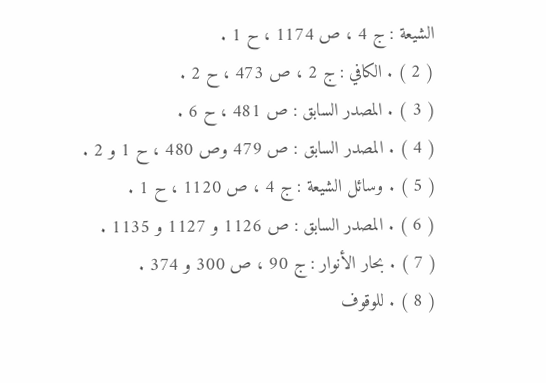الشيعة : ج 4 ، ص 1174 ، ح 1 .
( 2 ) . الكافي : ج 2 ، ص 473 ، ح 2 .
( 3 ) . المصدر السابق : ص 481 ، ح 6 .
( 4 ) . المصدر السابق : ص 479 وص 480 ، ح 1 و 2 .
( 5 ) . وسائل الشيعة : ج 4 ، ص 1120 ، ح 1 .
( 6 ) . المصدر السابق : ص 1126 و 1127 و 1135 .
( 7 ) . بحار الأنوار : ج 90 ، ص 300 و 374 .
( 8 ) . للوقوف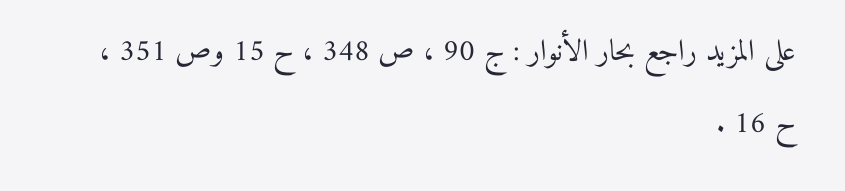على المزيد راجع بحار الأنوار : ج 90 ، ص 348 ، ح 15 وص 351 ، ح 16 .